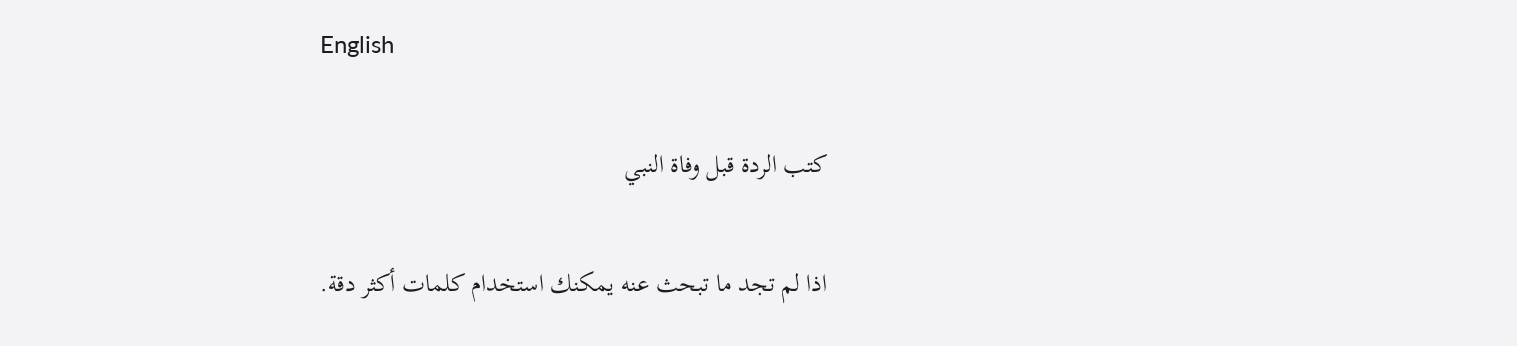English

كتب الردة قبل وفاة النبي

اذا لم تجد ما تبحث عنه يمكنك استخدام كلمات أكثر دقة.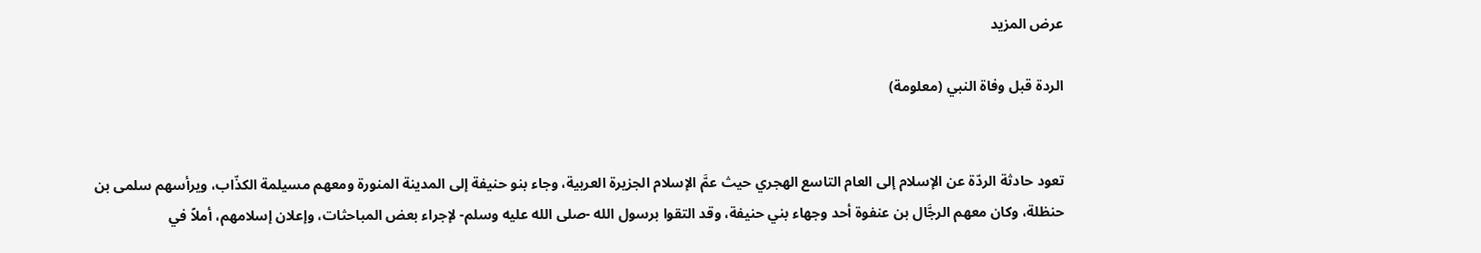عرض المزيد

الردة قبل وفاة النبي (معلومة)


تعود حادثة الردّة عن الإسلام إلى العام التاسع الهجري حيث عمَّ الإسلام الجزيرة العربية، وجاء بنو حنيفة إلى المدينة المنورة ومعهم مسيلمة الكذّاب، ويرأسهم سلمى بن حنظلة، وكان معهم الرجَّال بن عنفوة أحد وجهاء بني حنيفة، وقد التقوا برسول الله -صلى الله عليه وسلم- لإجراء بعض المباحثات، وإعلان إسلامهم، أملاً في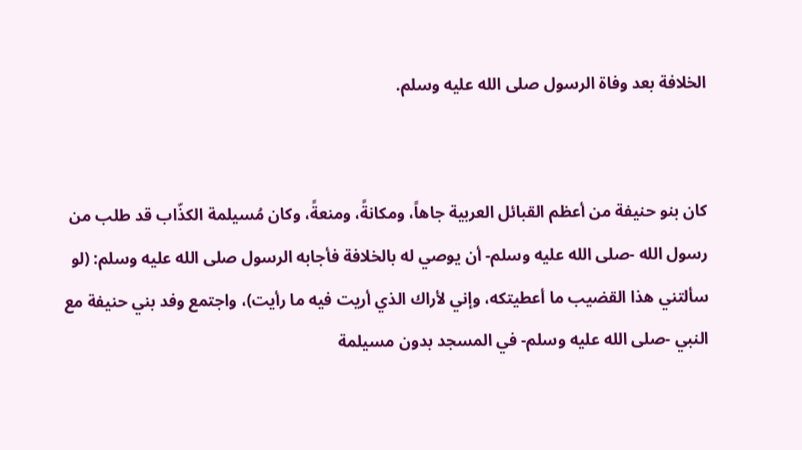الخلافة بعد وفاة الرسول صلى الله عليه وسلم.


كان بنو حنيفة من أعظم القبائل العربية جاهاً، ومكانةً، ومنعةً، وكان مُسيلمة الكذّاب قد طلب من رسول الله -صلى الله عليه وسلم- أن يوصي له بالخلافة فأجابه الرسول صلى الله عليه وسلم: (لو سألتني هذا القضيب ما أعطيتكه، وإني لأراك الذي أريت فيه ما رأيت)، واجتمع وفد بني حنيفة مع النبي -صلى الله عليه وسلم- في المسجد بدون مسيلمة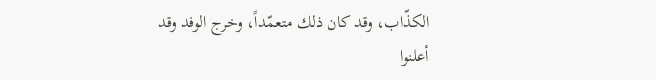الكذّاب، وقد كان ذلك متعمّداً، وخرج الوفد وقد أعلنوا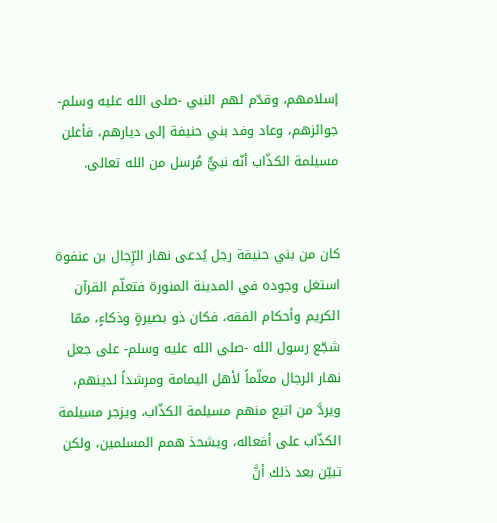إسلامهم، وقدّم لهم النبي -صلى الله عليه وسلم- جوائزهم، وعاد وفد بني حنيفة إلى ديارهم، فأعلن مسيلمة الكذّاب أنّه نبيٌّ مُرسل من الله تعالى.


كان من بني حنيفة رجل يُدعى نهار الرِّجال بن عنفوة استغل وجوده في المدينة المنورة فتعلّم القرآن الكريم وأحكام الفقه، فكان ذو بصيرةٍ وذكاءٍ، ممّا شجّع رسول الله -صلى الله عليه وسلم- على جعل نهار الرجال معلّماً لأهل اليمامة ومرشداً لدينهم، ويردَّ من اتبع منهم مسيلمة الكذّاب، ويزجر مسيلمة الكذّاب على أفعاله، ويشحذ همم المسلمين، ولكن تبيّن بعد ذلك أنَّ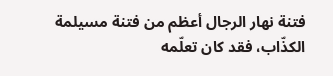فتنة نهار الرجال أعظم من فتنة مسيلمة الكذّاب، فقد كان تعلّمه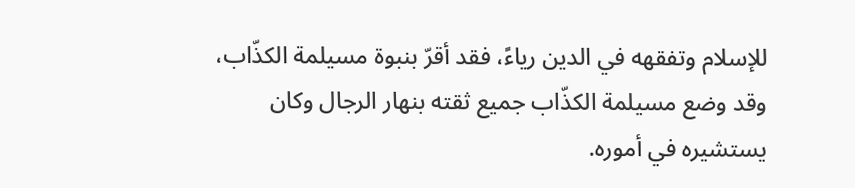للإسلام وتفقهه في الدين رياءً، فقد أقرّ بنبوة مسيلمة الكذّاب، وقد وضع مسيلمة الكذّاب جميع ثقته بنهار الرجال وكان يستشيره في أموره.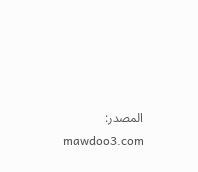المصدر: mawdoo3.com